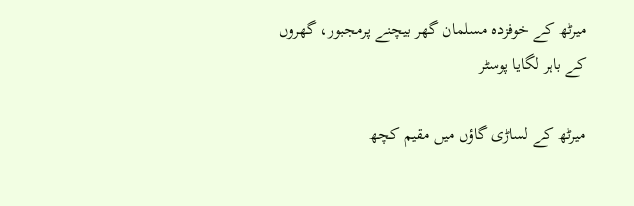میرٹھ کے خوفزدہ مسلمان گھر بیچنے پرمجبور، گھروں کے باہر لگایا پوسٹر

میرٹھ کے لساڑی گاؤں میں مقیم کچھ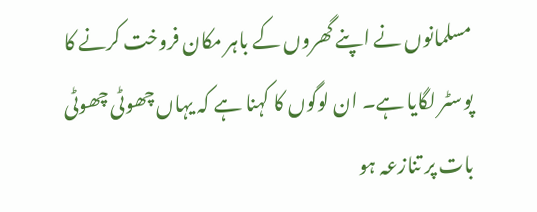مسلمانوں نے اپنے گھروں کے باہر مکان فروخت کرنے کا پوسٹر لگایا ہے۔ ان لوگوں کا کہنا ہے کہ یہاں چھوٹی چھوٹی بات پر تنازعہ ہو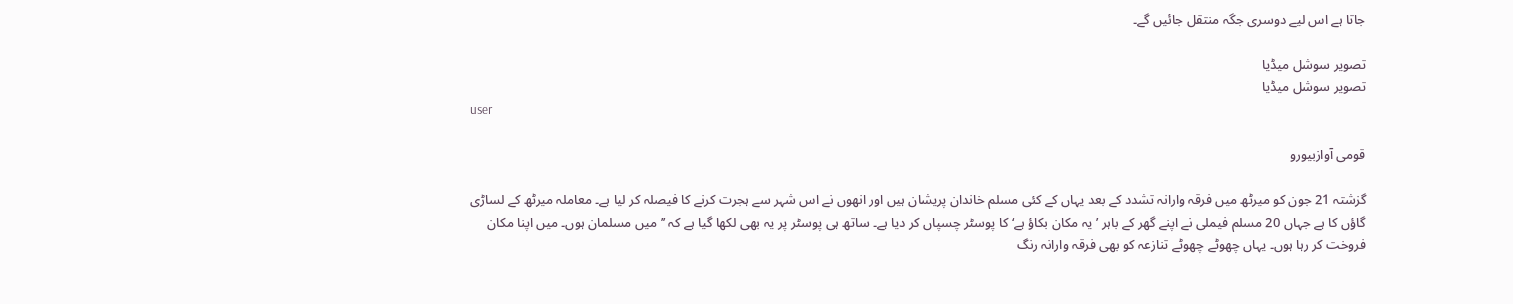جاتا ہے اس لیے دوسری جگہ منتقل جائیں گے۔

تصویر سوشل میڈیا
تصویر سوشل میڈیا
user

قومی آوازبیورو

گزشتہ 21 جون کو میرٹھ میں فرقہ وارانہ تشدد کے بعد یہاں کے کئی مسلم خاندان پریشان ہیں اور انھوں نے اس شہر سے ہجرت کرنے کا فیصلہ کر لیا ہے۔ معاملہ میرٹھ کے لساڑی گاؤں کا ہے جہاں 20 مسلم فیملی نے اپنے گھر کے باہر ’یہ مکان بکاؤ ہے‘ کا پوسٹر چسپاں کر دیا ہے۔ ساتھ ہی پوسٹر پر یہ بھی لکھا گیا ہے کہ ’’میں مسلمان ہوں۔ میں اپنا مکان فروخت کر رہا ہوں۔ یہاں چھوٹے چھوٹے تنازعہ کو بھی فرقہ وارانہ رنگ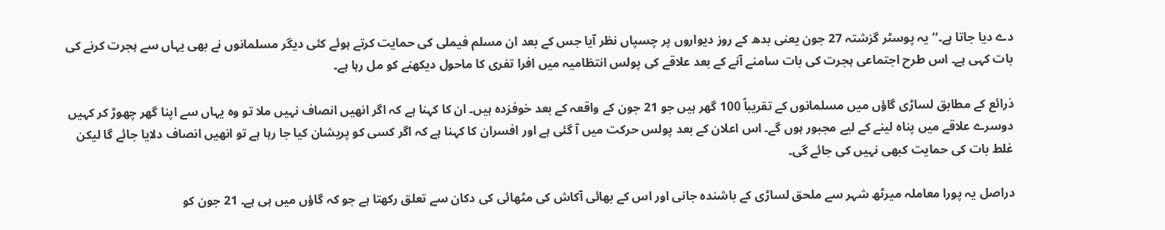دے دیا جاتا ہے۔‘‘ یہ پوسٹر گزشتہ 27 جون یعنی بدھ کے روز دیواروں پر چسپاں نظر آیا جس کے بعد ان مسلم فیملی کی حمایت کرتے ہوئے کئی دیگر مسلمانوں نے بھی یہاں سے ہجرت کرنے کی بات کہی ہے۔ اس طرح اجتماعی ہجرت کی بات سامنے آنے کے بعد علاقے کی پولس انتظامیہ میں افرا تفری کا ماحول دیکھنے کو مل رہا ہے۔

ذرائع کے مطابق لساڑی گاؤں میں مسلمانوں کے تقریباً 100 گھر ہیں جو 21 جون کے واقعہ کے بعد خوفزدہ ہیں۔ ان کا کہنا ہے کہ اگر انھیں انصاف نہیں ملا تو وہ یہاں سے اپنا گھر چھوڑ کر کہیں دوسرے علاقے میں پناہ لینے کے لیے مجبور ہوں گے۔ اس اعلان کے بعد پولس حرکت میں آ گئی ہے اور افسران کا کہنا ہے کہ اگر کسی کو پریشان کیا جا رہا ہے تو انھیں انصاف دلایا جائے گا لیکن غلط بات کی حمایت کبھی نہیں کی جائے گی۔

دراصل یہ پورا معاملہ میرٹھ شہر سے ملحق لساڑی کے باشندہ جانی اور اس کے بھائی آکاش کی مٹھائی کی دکان سے تعلق رکھتا ہے جو کہ گاؤں میں ہی ہے۔ 21 جون کو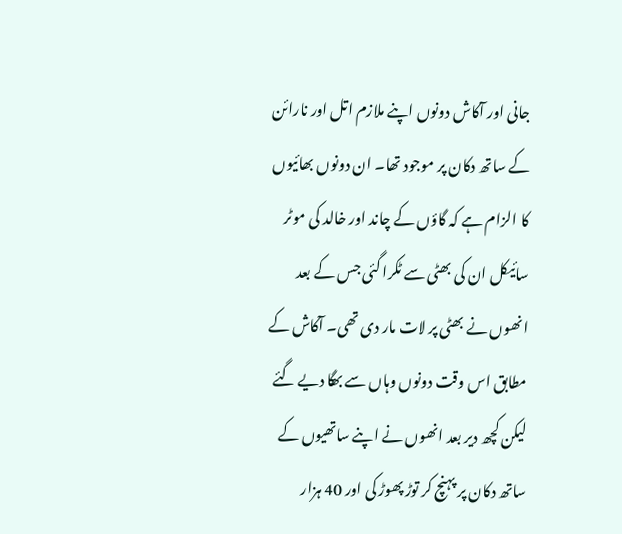جانی اور آکاش دونوں اپنے ملازم اتل اور نارائن کے ساتھ دکان پر موجود تھا۔ ان دونوں بھائیوں کا الزام ہے کہ گاؤں کے چاند اور خالد کی موٹر سائیکل ان کی بھٹی سے ٹکرا گئی جس کے بعد انھوں نے بھٹی پر لات مار دی تھی۔ آکاش کے مطابق اس وقت دونوں وہاں سے بھگا دیے گئے لیکن کچھ دیر بعد انھوں نے اپنے ساتھیوں کے ساتھ دکان پر پہنچ کر توڑ پھوڑ کی اور 40 ہزار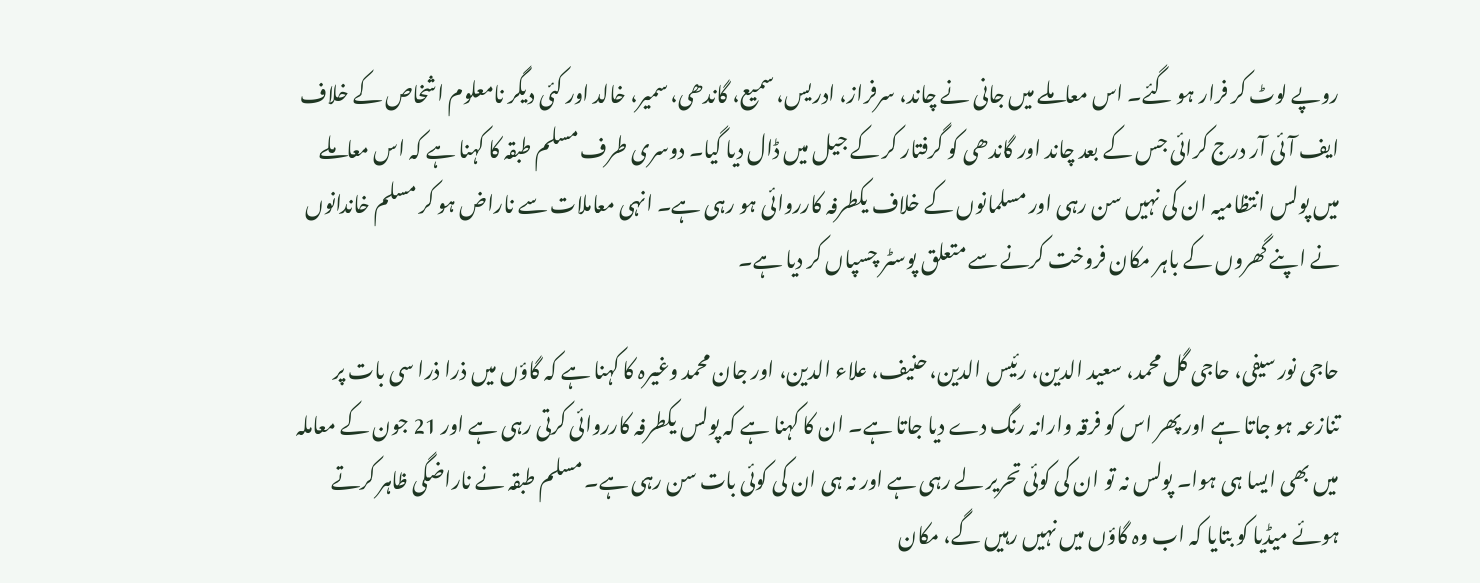روپے لوٹ کر فرار ہو گئے۔ اس معاملے میں جانی نے چاند، سرفراز، ادریس، سمیع، گاندھی، سمیر، خالد اور کئی دیگر نامعلوم اشخاص کے خلاف ایف آئی آر درج کرائی جس کے بعد چاند اور گاندھی کو گرفتار کر کے جیل میں ڈال دیا گیا۔ دوسری طرف مسلم طبقہ کا کہنا ہے کہ اس معاملے میں پولس انتظامیہ ان کی نہیں سن رہی اور مسلمانوں کے خلاف یکطرفہ کارروائی ہو رہی ہے۔ انہی معاملات سے ناراض ہو کر مسلم خاندانوں نے اپنے گھروں کے باہر مکان فروخت کرنے سے متعلق پوسٹر چسپاں کر دیا ہے۔

حاجی نور سیفی، حاجی گل محمد، سعید الدین، رئیس الدین، حنیف، علاء الدین، اور جان محمد وغیرہ کا کہنا ہے کہ گاؤں میں ذرا ذرا سی بات پر تنازعہ ہو جاتا ہے اور پھر اس کو فرقہ وارانہ رنگ دے دیا جاتا ہے۔ ان کا کہنا ہے کہ پولس یکطرفہ کارروائی کرتی رہی ہے اور 21 جون کے معاملہ میں بھی ایسا ہی ہوا۔ پولس نہ تو ان کی کوئی تحریر لے رہی ہے اور نہ ہی ان کی کوئی بات سن رہی ہے۔ مسلم طبقہ نے ناراضگی ظاہر کرتے ہوئے میڈیا کو بتایا کہ اب وہ گاؤں میں نہیں رہیں گے، مکان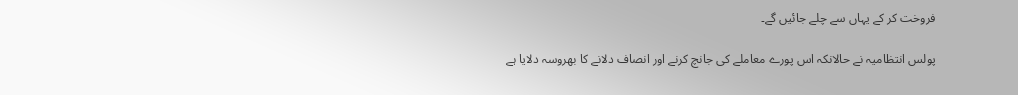فروخت کر کے یہاں سے چلے جائیں گے۔

پولس انتظامیہ نے حالانکہ اس پورے معاملے کی جانچ کرنے اور انصاف دلانے کا بھروسہ دلایا ہے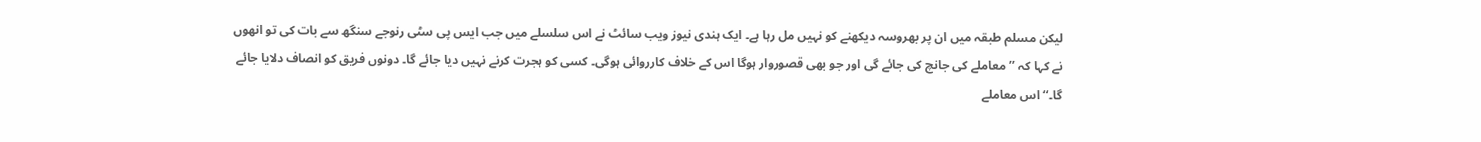لیکن مسلم طبقہ میں ان پر بھروسہ دیکھنے کو نہیں مل رہا ہے۔ ایک ہندی نیوز ویب سائٹ نے اس سلسلے میں جب ایس پی سٹی رنوجے سنگھ سے بات کی تو انھوں نے کہا کہ ’’معاملے کی جانچ کی جائے گی اور جو بھی قصوروار ہوگا اس کے خلاف کارروائی ہوگی۔ کسی کو ہجرت کرنے نہیں دیا جائے گا۔ دونوں فریق کو انصاف دلایا جائے گا۔‘‘ اس معاملے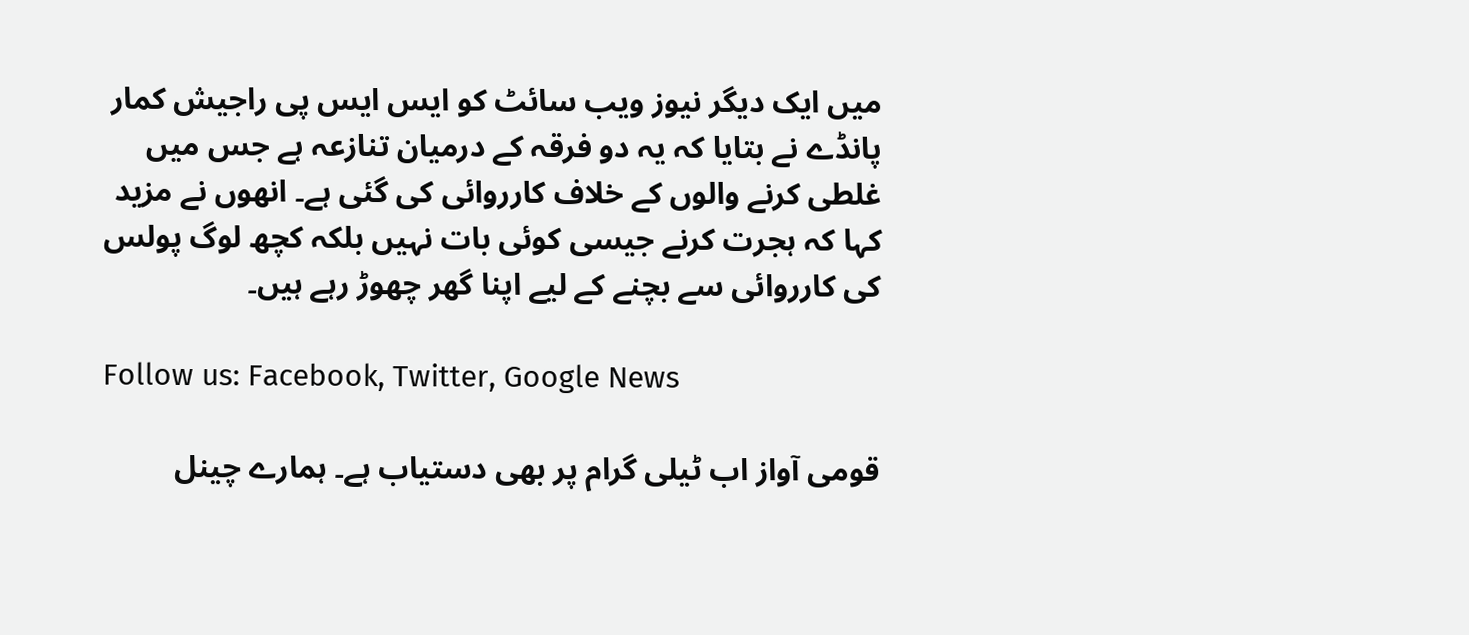میں ایک دیگر نیوز ویب سائٹ کو ایس ایس پی راجیش کمار پانڈے نے بتایا کہ یہ دو فرقہ کے درمیان تنازعہ ہے جس میں غلطی کرنے والوں کے خلاف کارروائی کی گئی ہے۔ انھوں نے مزید کہا کہ ہجرت کرنے جیسی کوئی بات نہیں بلکہ کچھ لوگ پولس کی کارروائی سے بچنے کے لیے اپنا گھر چھوڑ رہے ہیں۔

Follow us: Facebook, Twitter, Google News

قومی آواز اب ٹیلی گرام پر بھی دستیاب ہے۔ ہمارے چینل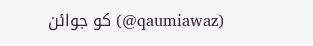(qaumiawaz@) کو جوائن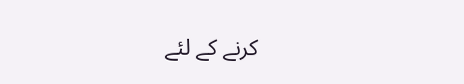کرنے کے لئے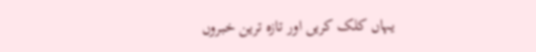یہاں کلک کریں اور تازہ ترین خبروں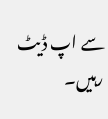سے اپ ڈیٹ رہیں۔